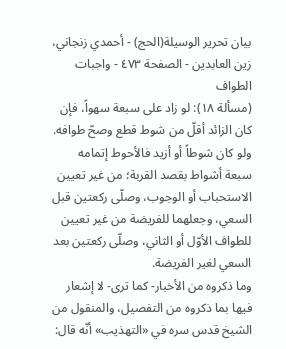بيان تحرير الوسيلة(الحج) - أحمدي زنجاني، زين العابدين - الصفحة ٤٧٣ - واجبات الطواف
(مسألة ١٨): لو زاد على سبعة سهواً، فإن كان الزائد أقلّ من شوط قطع وصحّ طوافه. ولو كان شوطاً أو أزيد فالأحوط إتمامه سبعة أشواط بقصد القربة؛ من غير تعيين الاستحباب أو الوجوب، وصلّى ركعتين قبل السعي، وجعلهما للفريضة من غير تعيين للطواف الأوّل أو الثاني، وصلّى ركعتين بعد السعي لغير الفريضة.
وما ذكروه من الأخبار- كما ترى- لا إشعار فيها بما ذكروه من التفصيل، والمنقول من الشيخ قدس سره في «التهذيب» أنّه قال: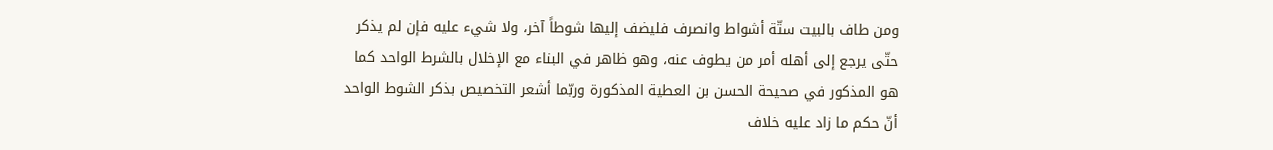ومن طاف بالبيت ستّة أشواط وانصرف فليضف إليها شوطاً آخر، ولا شيء عليه فإن لم يذكر حتّى يرجع إلى أهله أمر من يطوف عنه، وهو ظاهر في البناء مع الإخلال بالشرط الواحد كما هو المذكور في صحيحة الحسن بن العطية المذكورة وربّما أشعر التخصيص بذكر الشوط الواحد أنّ حكم ما زاد عليه خلاف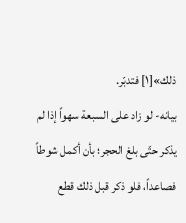ذلك»[١] فتدبّر.
بيانه- لو زاد على السبعة سهواً إذا لم يذكر حتّى بلغ الحجر؛ بأن أكمل شوطاً فصاعداً، فلو ذكر قبل ذلك قطع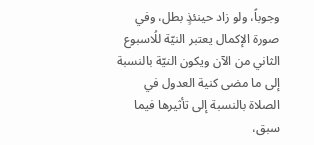وجوباً، ولو زاد حينئذٍ بطل، وفي صورة الإكمال يعتبر النيّة للُاسبوع الثاني من الآن ويكون النيّة بالنسبة إلى ما مضى كنية العدول في الصلاة بالنسبة إلى تأثيرها فيما سبق،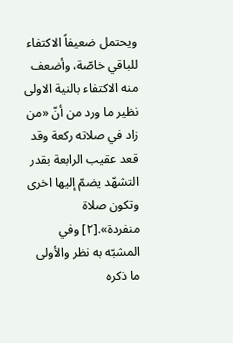ويحتمل ضعيفاً الاكتفاء للباقي خاصّة، وأضعف منه الاكتفاء بالنية الاولى نظير ما ورد من أنّ «من زاد في صلاته ركعة وقد قعد عقيب الرابعة بقدر التشهّد يضمّ إليها اخرى وتكون صلاة منفردة».[٢] وفي المشبّه به نظر والأولى ما ذكره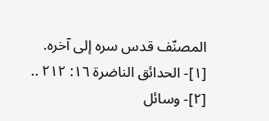المصنّف قدس سره إلى آخره.
[١]- الحدائق الناضرة ١٦: ٢١٢ ..
[٢]- وسائل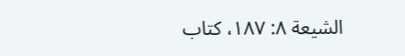الشيعة ٨: ١٨٧، كتاب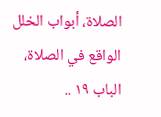الصلاة، أبواب الخلل الواقع في الصلاة، الباب ١٩ ..